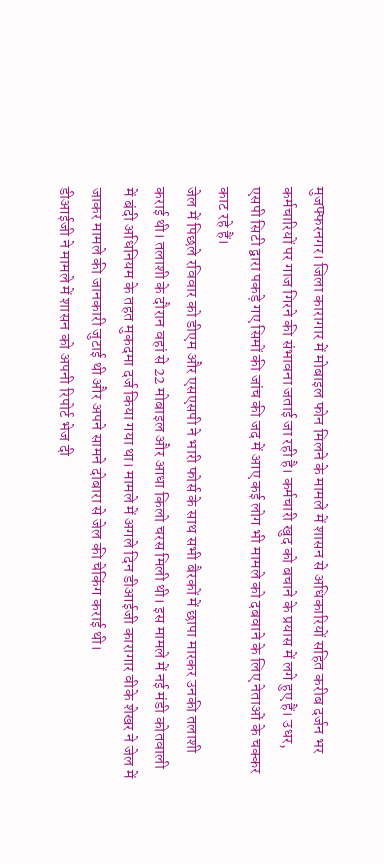मुजफ्फरनगर। जिला कारागार में मोबाइल फोन मिलने के मामले में शासन से अधिकारियों सहित करीब दर्जन भर कर्मचारियों पर गाज गिरने की संभावना जताई जा रही है। कर्मचारी खुद को बचाने के प्रयास में लगे हुए हैं। उधर, एसपी सिटी द्वारा पकड़े गए सिमों की जांच की जद में आए कई लोग भी मामले को दबवाने के लिए नेताओं के चक्कर काट रहे हैं।
जेल में पिछले रविवार को डीएम और एसएसपी ने भारी फोर्स के साथ सभी बैरकों में छापा मारकर उनकी तलाशी कराई थी। तलाशी के दौरान वहां से 22 मोबाइल और आधा किलो चरस मिली थी। इस मामले में नई मंडी कोतवाली में बंदी अधिनियम के तहत मुकदमा दर्ज किया गया था। मामले में अगले दिन डीआईजी कारागार वीके शेखर ने जेल में जाकर मामले की जानकारी जुटाई थी और अपने सामने दोबारा से जेल की चेकिंग कराई थी।
डीआईजी ने मामले में शासन को अपनी रिपोर्ट भेज दी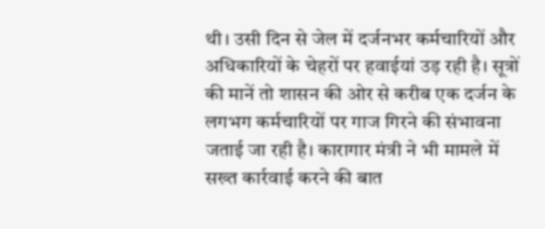थी। उसी दिन से जेल में दर्जनभर कर्मचारियों और अधिकारियों के चेहरों पर हवाईयां उड़ रही है। सूत्रों की मानें तो शासन की ओर से करीब एक दर्जन के लगभग कर्मचारियों पर गाज गिरने की संभावना जताई जा रही है। कारागार मंत्री ने भी मामले में सख्त कार्रवाई करने की बात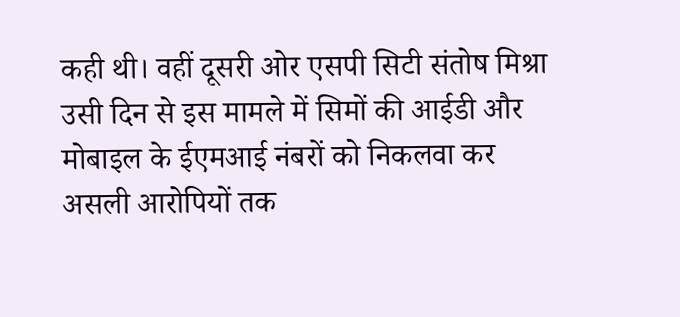कही थी। वहीं दूसरी ओर एसपी सिटी संतोष मिश्रा उसी दिन से इस मामले में सिमों की आईडी और मोबाइल के ईएमआई नंबरों को निकलवा कर असली आरोपियों तक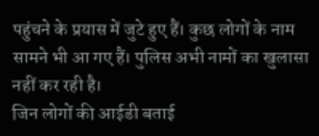पहुंचने के प्रयास में जुटे हुए हैं। कुछ लोगों के नाम सामने भी आ गए हैं। पुलिस अभी नामों का खुलासा नहीं कर रही है।
जिन लोगों की आईडी बताई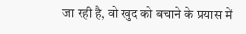जा रही है, वो खुद को बचाने के प्रयास में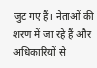जुट गए हैं। नेताओं की शरण में जा रहे हैं और अधिकारियों से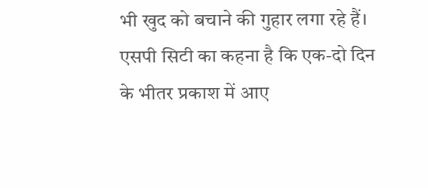भी खुद को बचाने की गुहार लगा रहे हैं। एसपी सिटी का कहना है कि एक-दो दिन के भीतर प्रकाश में आए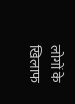लोगों के खिलाफ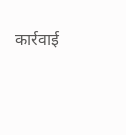कार्रवाई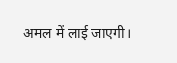अमल में लाई जाएगी।